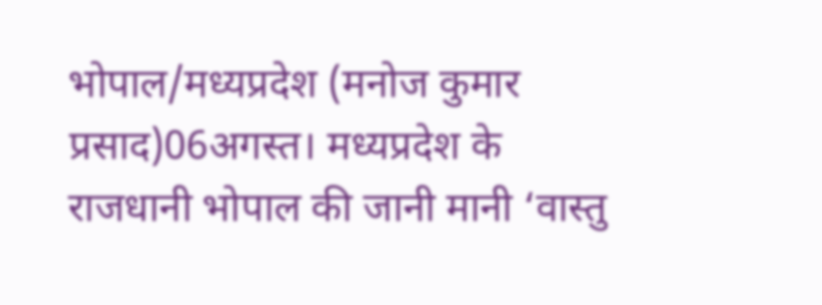भोपाल/मध्यप्रदेश (मनोज कुमार प्रसाद)06अगस्त। मध्यप्रदेश के राजधानी भोपाल की जानी मानी ‘वास्तु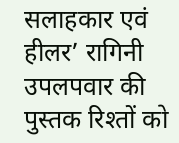सलाहकार एवं हीलर’ रागिनी उपलपवार की पुस्तक रिश्तों को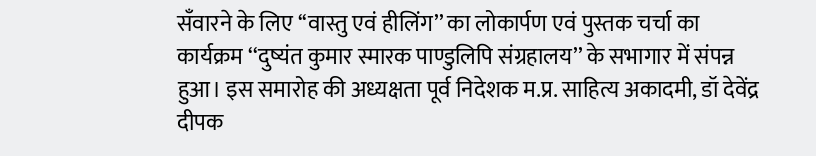सॅंवारने के लिए ‘‘वास्तु एवं हीलिंग’’ का लोकार्पण एवं पुस्तक चर्चा का कार्यक्रम ‘‘दुष्यंत कुमार स्मारक पाण्डुलिपि संग्रहालय’’ के सभागार में संपन्न हुआ। इस समारोह की अध्यक्षता पूर्व निदेशक म.प्र. साहित्य अकादमी, डॉ देवेंद्र दीपक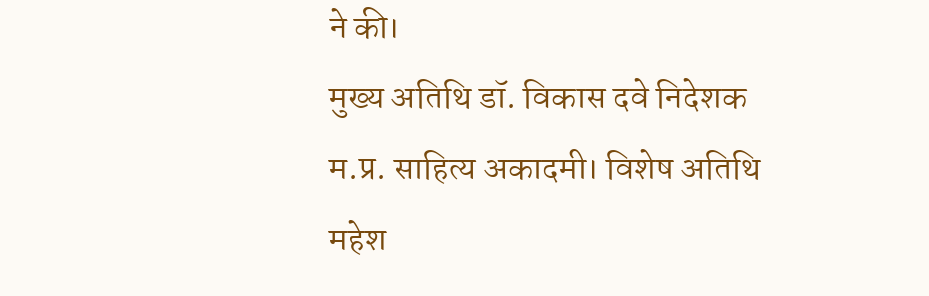ने की।
मुख्य अतिथि डॉ. विकास दवे निदेशक म.प्र. साहित्य अकादमी। विशेष अतिथि महेश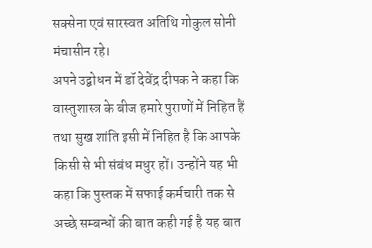सक्सेना एवं सारस्वत अतिथि गोकुल सोनी मंचासीन रहे।
अपने उद्बोधन में डॉ देवेंद्र दीपक ने कहा कि वास्तुशास्त्र के बीज हमारे पुराणों में निहित हैं तथा सुख शांति इसी में निहित है कि आपके किसी से भी संबंध मधुर हों। उन्होंने यह भी कहा कि पुस्तक में सफाई कर्मचारी तक से अच्छे सम्बन्धों की बात कही गई है यह बात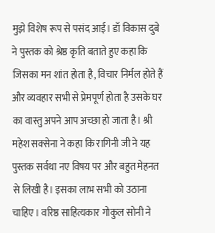मुझे विशेष रूप से पसंद आई। डॉ विकास दुबे ने पुस्तक को श्रेष्ठ कृति बताते हुए कहा कि जिसका मन शांत होता है, विचार निर्मल होते हैं और व्यवहार सभी से प्रेमपूर्ण होता है उसके घर का वास्तु अपने आप अच्छा हो जाता है। श्री महेश सक्सेना ने कहा कि रागिनी जी ने यह पुस्तक सर्वथा नए विषय पर और बहुत मेहनत से लिखी है। इसका लाभ सभी को उठाना चाहिए। वरिष्ठ साहित्यकार गोकुल सोनी ने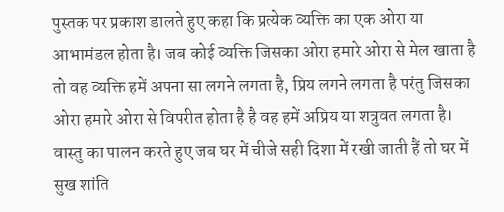पुस्तक पर प्रकाश डालते हुए कहा कि प्रत्येक व्यक्ति का एक ओरा या आभामंडल होता है। जब कोई व्यक्ति जिसका ओरा हमारे ओरा से मेल खाता है तो वह व्यक्ति हमें अपना सा लगने लगता है, प्रिय लगने लगता है परंतु जिसका ओरा हमारे ओरा से विपरीत होता है है वह हमें अप्रिय या शत्रुवत लगता है। वास्तु का पालन करते हुए जब घर में चीजे सही दिशा में रखी जाती हैं तो घर में सुख शांति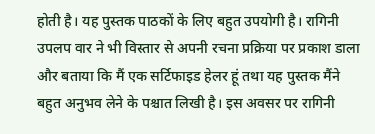होती है। यह पुस्तक पाठकों के लिए बहुत उपयोगी है। रागिनी उपलप वार ने भी विस्तार से अपनी रचना प्रक्रिया पर प्रकाश डाला और बताया कि मैं एक सर्टिफाइड हेलर हूं तथा यह पुस्तक मैंने बहुत अनुभव लेने के पश्चात लिखी है। इस अवसर पर रागिनी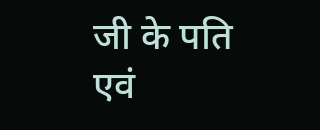जी के पति एवं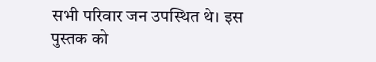सभी परिवार जन उपस्थित थे। इस पुस्तक को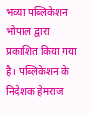भव्या पब्लिकेशन भोपाल द्वारा प्रकाशित किया गया है। पब्लिकेशन के निदेशक हेमराज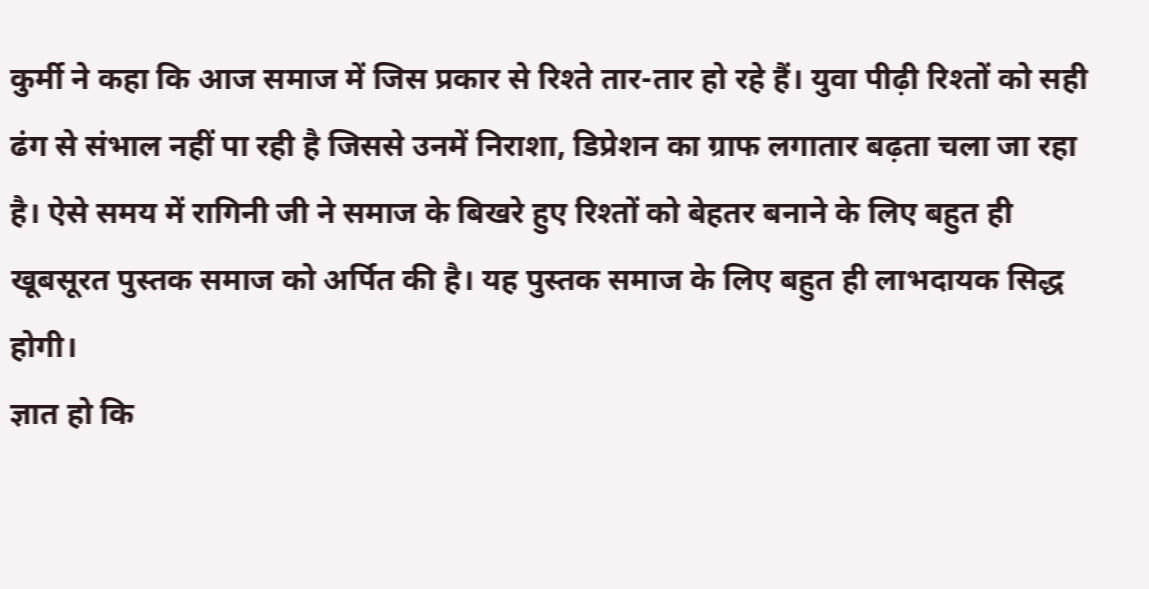कुर्मी ने कहा कि आज समाज में जिस प्रकार से रिश्ते तार-तार हो रहे हैं। युवा पीढ़ी रिश्तों को सही ढंग से संभाल नहीं पा रही है जिससे उनमें निराशा, डिप्रेशन का ग्राफ लगातार बढ़ता चला जा रहा है। ऐसे समय में रागिनी जी ने समाज के बिखरे हुए रिश्तों को बेहतर बनाने के लिए बहुत ही खूबसूरत पुस्तक समाज को अर्पित की है। यह पुस्तक समाज के लिए बहुत ही लाभदायक सिद्ध होगी।
ज्ञात हो कि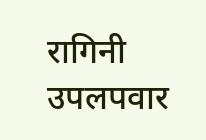रागिनी उपलपवार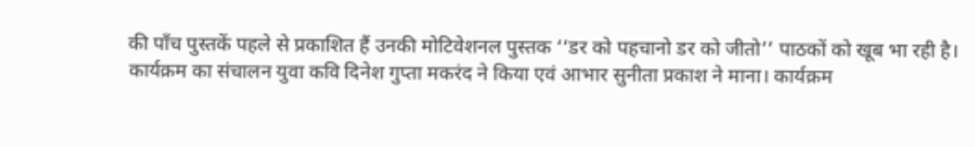की पॉंच पुस्तकें पहले से प्रकाशित हैं उनकी मोटिवेशनल पुस्तक ‘‘डर को पहचानो डर को जीतो’’ पाठकों को खूब भा रही है। कार्यक्रम का संचालन युवा कवि दिनेश गुप्ता मकरंद ने किया एवं आभार सुनीता प्रकाश ने माना। कार्यक्रम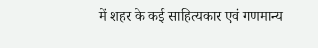में शहर के कई साहित्यकार एवं गणमान्य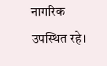नागरिक उपस्थित रहे।